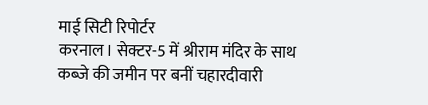माई सिटी रिपोर्टर
करनाल। सेक्टर-5 में श्रीराम मंदिर के साथ कब्जे की जमीन पर बनीं चहारदीवारी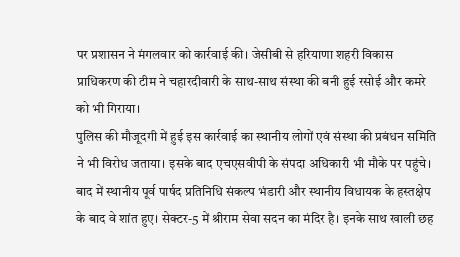पर प्रशासन ने मंगलवार को कार्रवाई की। जेसीबी से हरियाणा शहरी विकास प्राधिकरण की टीम ने चहारदीवारी के साथ-साथ संस्था की बनी हुई रसोई और कमरे को भी गिराया।
पुलिस की मौजूदगी में हुई इस कार्रवाई का स्थानीय लोगों एवं संस्था की प्रबंधन समिति ने भी विरोध जताया। इसके बाद एचएसवीपी के संपदा अधिकारी भी मौके पर पहुंचे। बाद में स्थानीय पूर्व पार्षद प्रतिनिधि संकल्प भंडारी और स्थानीय विधायक के हस्तक्षेप के बाद वे शांत हुए। सेक्टर-5 में श्रीराम सेवा सदन का मंदिर है। इनके साथ खाली छह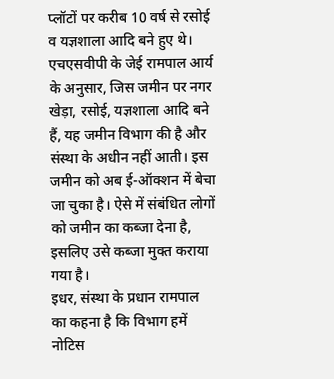प्लॉटों पर करीब 10 वर्ष से रसोई व यज्ञशाला आदि बने हुए थे।
एचएसवीपी के जेई रामपाल आर्य के अनुसार, जिस जमीन पर नगर खेड़ा, रसोई, यज्ञशाला आदि बने हैं, यह जमीन विभाग की है और संस्था के अधीन नहीं आती। इस जमीन को अब ई-ऑक्शन में बेचा जा चुका है। ऐसे में संबंधित लोगों को जमीन का कब्जा देना है, इसलिए उसे कब्जा मुक्त कराया गया है।
इधर, संस्था के प्रधान रामपाल का कहना है कि विभाग हमें नोटिस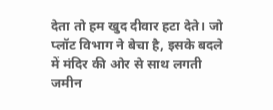देता तो हम खुद दीवार हटा देते। जो प्लॉट विभाग ने बेचा है, इसके बदले में मंदिर की ओर से साथ लगती जमीन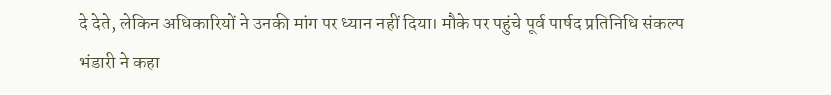दे देते, लेकिन अधिकारियों ने उनकी मांग पर ध्यान नहीं दिया। मौके पर पहुंचे पूर्व पार्षद प्रतिनिधि संकल्प भंडारी ने कहा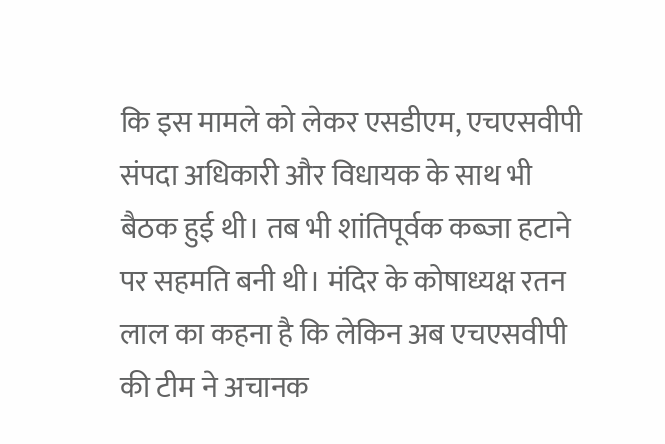कि इस मामले को लेकर एसडीएम, एचएसवीपी संपदा अधिकारी और विधायक के साथ भी बैठक हुई थी। तब भी शांतिपूर्वक कब्जा हटाने पर सहमति बनी थी। मंदिर के कोषाध्यक्ष रतन लाल का कहना है कि लेकिन अब एचएसवीपी की टीम ने अचानक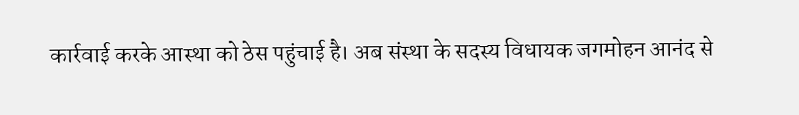कार्रवाई करके आस्था को ठेस पहुंचाई है। अब संस्था के सदस्य विधायक जगमोहन आनंद से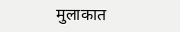मुलाकात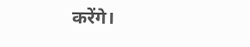करेंगे।